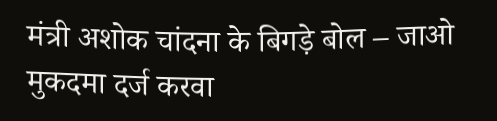मंत्री अशोक चांदना के बिगड़े बोल – जाओ मुकदमा दर्ज करवा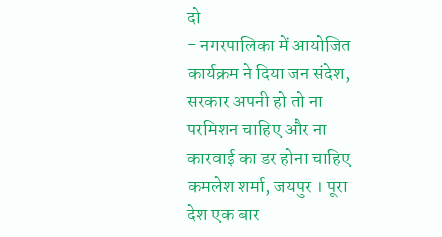दो
- नगरपालिका में आयोजित कार्यक्रम ने दिया जन संदेश, सरकार अपनी हो तो ना परमिशन चाहिए और ना कारवाई का डर होना चाहिए
कमलेश शर्मा, जयपुर । पूरा देश एक बार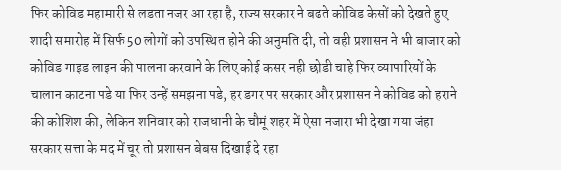फिर कोविड महामारी से लडता नजर आ रहा है, राज्य सरकार ने बढते कोविड केसों को देखते हुए शादी समारोह में सिर्फ 50 लोगों को उपस्थित होने की अनुमति दी, तो वही प्रशासन ने भी बाजार को कोविड गाइड लाइन की पालना करवाने के लिए कोई कसर नही छोडी चाहे फिर व्यापारियों के चालान काटना पडे या फिर उन्हें समझना पडे, हर डगर पर सरकार और प्रशासन ने कोविड को हराने की कोशिश की, लेकिन शनिवार को राजधानी के चौमूं शहर में ऐसा नजारा भी देखा गया जंहा सरकार सत्ता के मद में चूर तो प्रशासन बेबस दिखाई दे रहा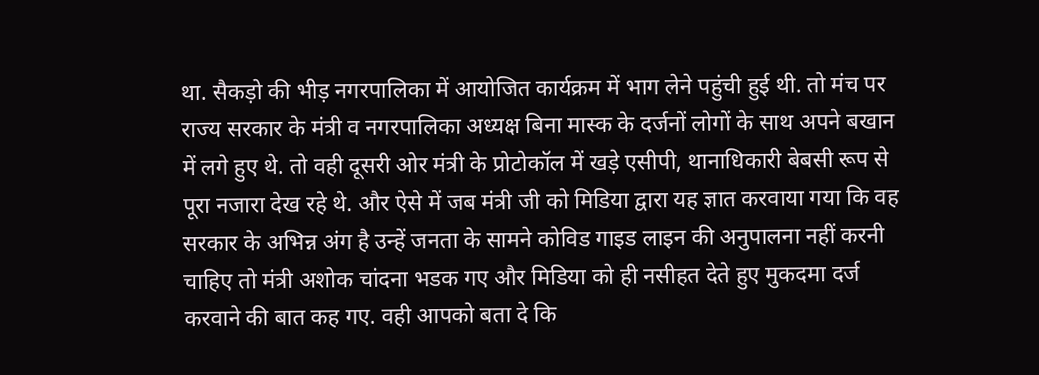था. सैकड़ो की भीड़ नगरपालिका में आयोजित कार्यक्रम में भाग लेने पहुंची हुई थी. तो मंच पर राज्य सरकार के मंत्री व नगरपालिका अध्यक्ष बिना मास्क के दर्जनों लोगों के साथ अपने बखान में लगे हुए थे. तो वही दूसरी ओर मंत्री के प्रोटोकॉल में खड़े एसीपी, थानाधिकारी बेबसी रूप से पूरा नजारा देख रहे थे. और ऐसे में जब मंत्री जी को मिडिया द्वारा यह ज्ञात करवाया गया कि वह सरकार के अभिन्न अंग है उन्हें जनता के सामने कोविड गाइड लाइन की अनुपालना नहीं करनी चाहिए तो मंत्री अशोक चांदना भडक गए और मिडिया को ही नसीहत देते हुए मुकदमा दर्ज करवाने की बात कह गए. वही आपको बता दे कि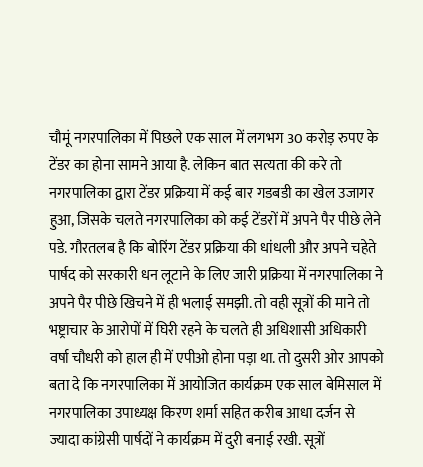चौमूं नगरपालिका में पिछले एक साल में लगभग 30 करोड़ रुपए के टेंडर का होना सामने आया है. लेकिन बात सत्यता की करे तो नगरपालिका द्वारा टेंडर प्रक्रिया में कई बार गडबडी का खेल उजागर हुआ, जिसके चलते नगरपालिका को कई टेंडरों में अपने पैर पीछे लेने पडे. गौरतलब है कि बोरिंग टेंडर प्रक्रिया की धांधली और अपने चहेते पार्षद को सरकारी धन लूटाने के लिए जारी प्रक्रिया में नगरपालिका ने अपने पैर पीछे खिचने में ही भलाई समझी. तो वही सूत्रों की माने तो भष्ट्राचार के आरोपों में घिरी रहने के चलते ही अधिशासी अधिकारी वर्षा चौधरी को हाल ही में एपीओ होना पड़ा था. तो दुसरी ओर आपको बता दे कि नगरपालिका में आयोजित कार्यक्रम एक साल बेमिसाल में नगरपालिका उपाध्यक्ष किरण शर्मा सहित करीब आधा दर्जन से ज्यादा कांग्रेसी पार्षदों ने कार्यक्रम में दुरी बनाई रखी. सूत्रों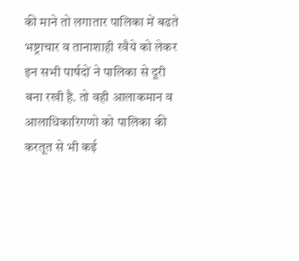की माने तो लगातार पालिका में बढते भष्ट्राचार व तानाशाही रवैये को लेकर इन सभी पार्षदों ने पालिका से दूरी बना रखी है. तो वही आलाकमान व आलाधिकारिगणो को पालिका की करतूत से भी कई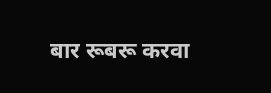बार रूबरू करवा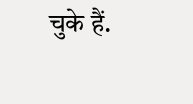चुके हैं.